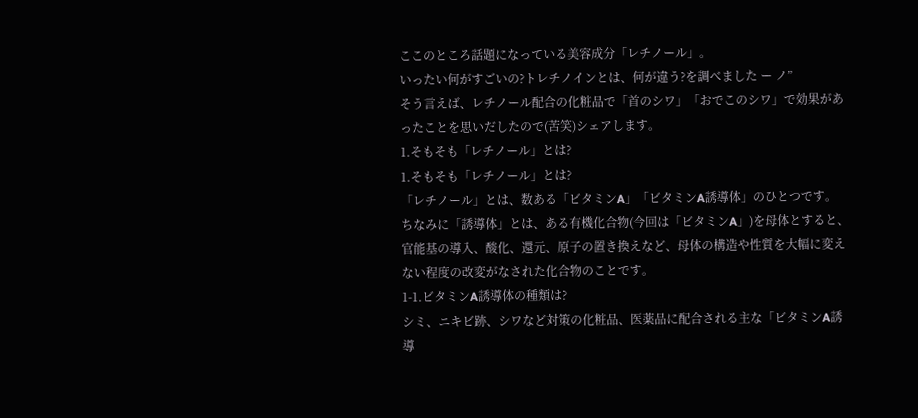ここのところ話題になっている美容成分「レチノール」。
いったい何がすごいの?トレチノインとは、何が違う?を調べました ー ノ”
そう言えば、レチノール配合の化粧品で「首のシワ」「おでこのシワ」で効果があったことを思いだしたので(苦笑)シェアします。
1.そもそも「レチノール」とは?
1.そもそも「レチノール」とは?
「レチノール」とは、数ある「ビタミンA」「ビタミンA誘導体」のひとつです。
ちなみに「誘導体」とは、ある有機化合物(今回は「ビタミンA」)を母体とすると、官能基の導入、酸化、還元、原子の置き換えなど、母体の構造や性質を大幅に変えない程度の改変がなされた化合物のことです。
1-1.ビタミンA誘導体の種類は?
シミ、ニキビ跡、シワなど対策の化粧品、医薬品に配合される主な「ビタミンA誘導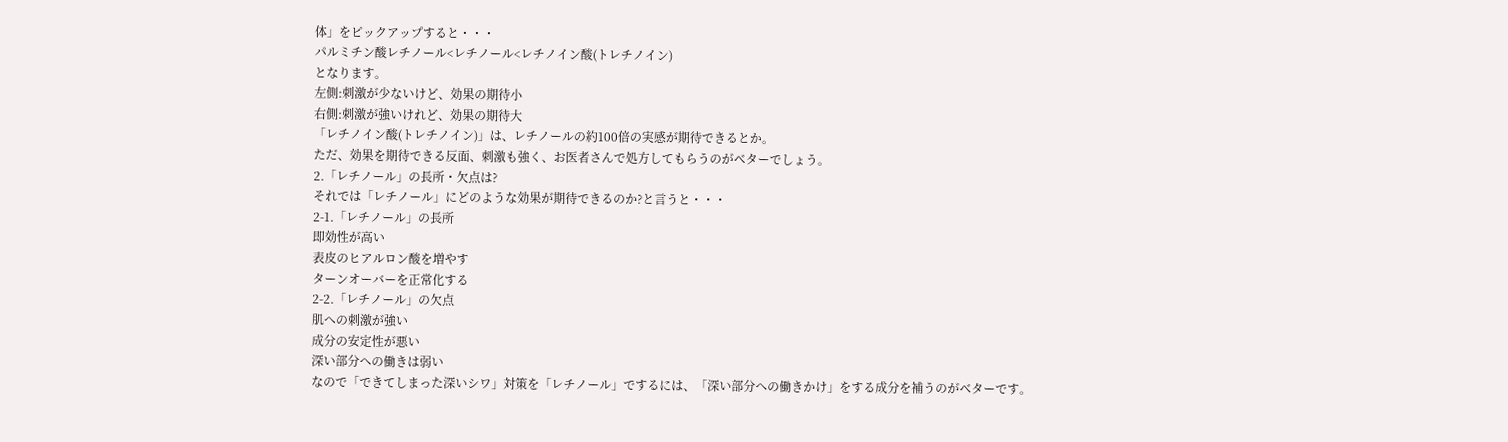体」をピックアップすると・・・
パルミチン酸レチノール<レチノール<レチノイン酸(トレチノイン)
となります。
左側:刺激が少ないけど、効果の期待小
右側:刺激が強いけれど、効果の期待大
「レチノイン酸(トレチノイン)」は、レチノールの約100倍の実感が期待できるとか。
ただ、効果を期待できる反面、刺激も強く、お医者さんで処方してもらうのがベターでしょう。
2.「レチノール」の長所・欠点は?
それでは「レチノール」にどのような効果が期待できるのか?と言うと・・・
2-1.「レチノール」の長所
即効性が高い
表皮のヒアルロン酸を増やす
ターンオーバーを正常化する
2-2.「レチノール」の欠点
肌への刺激が強い
成分の安定性が悪い
深い部分への働きは弱い
なので「できてしまった深いシワ」対策を「レチノール」でするには、「深い部分への働きかけ」をする成分を補うのがベターです。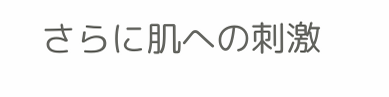さらに肌への刺激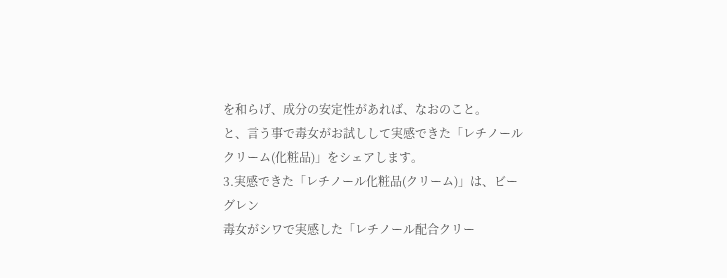を和らげ、成分の安定性があれば、なおのこと。
と、言う事で毒女がお試しして実感できた「レチノールクリーム(化粧品)」をシェアします。
3.実感できた「レチノール化粧品(クリーム)」は、ビーグレン
毒女がシワで実感した「レチノール配合クリー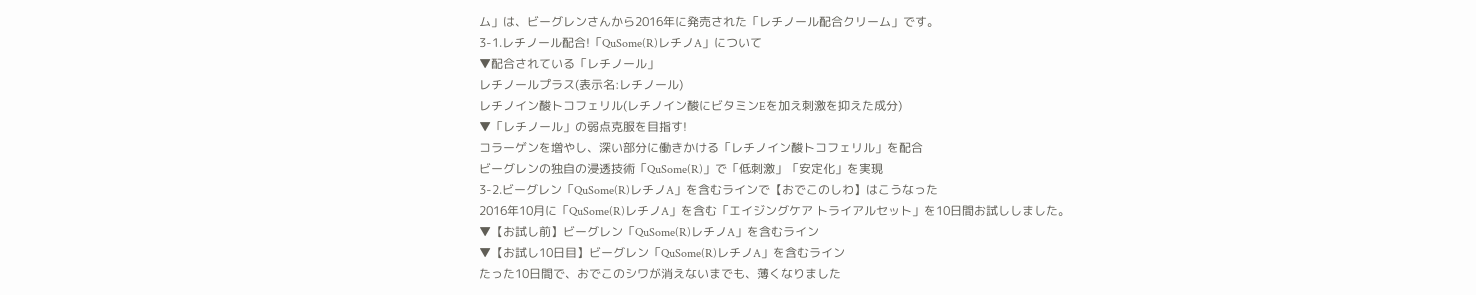ム」は、ビーグレンさんから2016年に発売された「レチノール配合クリーム」です。
3-1.レチノール配合!「QuSome(R)レチノA」について
▼配合されている「レチノール」
レチノールプラス(表示名:レチノール)
レチノイン酸トコフェリル(レチノイン酸にビタミンEを加え刺激を抑えた成分)
▼「レチノール」の弱点克服を目指す!
コラーゲンを増やし、深い部分に働きかける「レチノイン酸トコフェリル」を配合
ビーグレンの独自の浸透技術「QuSome(R)」で「低刺激」「安定化」を実現
3-2.ビーグレン「QuSome(R)レチノA」を含むラインで【おでこのしわ】はこうなった
2016年10月に「QuSome(R)レチノA」を含む「エイジングケア トライアルセット」を10日間お試ししました。
▼【お試し前】ビーグレン「QuSome(R)レチノA」を含むライン
▼【お試し10日目】ビーグレン「QuSome(R)レチノA」を含むライン
たった10日間で、おでこのシワが消えないまでも、薄くなりました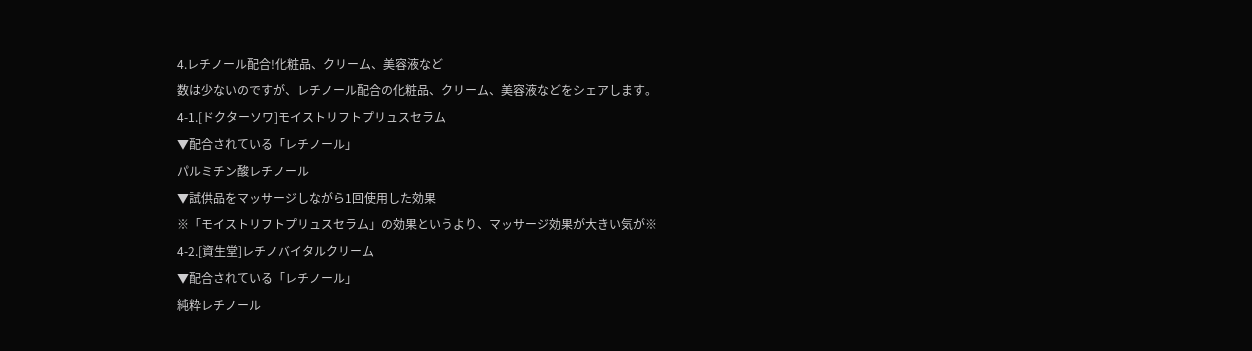4.レチノール配合!化粧品、クリーム、美容液など
数は少ないのですが、レチノール配合の化粧品、クリーム、美容液などをシェアします。
4-1.[ドクターソワ]モイストリフトプリュスセラム
▼配合されている「レチノール」
パルミチン酸レチノール
▼試供品をマッサージしながら1回使用した効果
※「モイストリフトプリュスセラム」の効果というより、マッサージ効果が大きい気が※
4-2.[資生堂]レチノバイタルクリーム
▼配合されている「レチノール」
純粋レチノール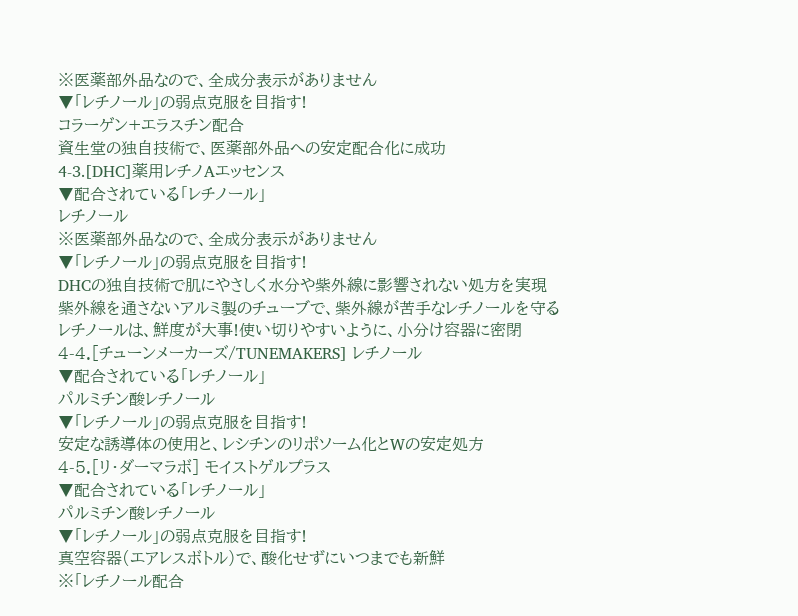※医薬部外品なので、全成分表示がありません
▼「レチノール」の弱点克服を目指す!
コラーゲン+エラスチン配合
資生堂の独自技術で、医薬部外品への安定配合化に成功
4-3.[DHC]薬用レチノAエッセンス
▼配合されている「レチノール」
レチノール
※医薬部外品なので、全成分表示がありません
▼「レチノール」の弱点克服を目指す!
DHCの独自技術で肌にやさしく水分や紫外線に影響されない処方を実現
紫外線を通さないアルミ製のチューブで、紫外線が苦手なレチノールを守る
レチノールは、鮮度が大事!使い切りやすいように、小分け容器に密閉
4-4.[チューンメーカーズ/TUNEMAKERS] レチノール
▼配合されている「レチノール」
パルミチン酸レチノール
▼「レチノール」の弱点克服を目指す!
安定な誘導体の使用と、レシチンのリポソーム化とWの安定処方
4-5.[リ・ダーマラボ] モイストゲルプラス
▼配合されている「レチノール」
パルミチン酸レチノール
▼「レチノール」の弱点克服を目指す!
真空容器(エアレスボトル)で、酸化せずにいつまでも新鮮
※「レチノール配合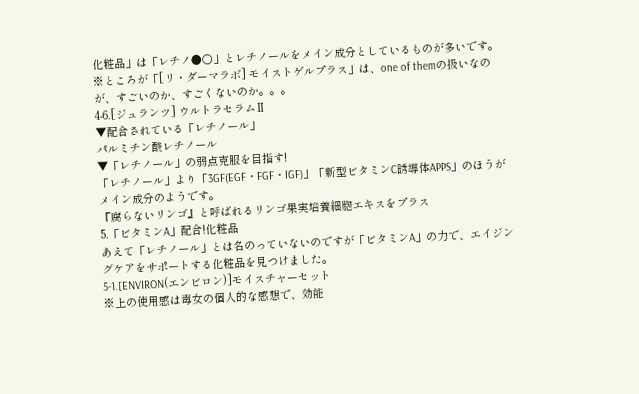化粧品」は「レチノ●○」とレチノールをメイン成分としているものが多いです。
※ところが「[リ・ダーマラボ] モイストゲルプラス」は、one of themの扱いなのが、すごいのか、すごくないのか。。。
4-6.[ジュランツ] ウルトラセラムⅡ
▼配合されている「レチノール」
パルミチン酸レチノール
▼「レチノール」の弱点克服を目指す!
「レチノール」より「3GF(EGF・FGF・IGF)」「新型ビタミンC誘導体APPS」のほうがメイン成分のようです。
『腐らないリンゴ』と呼ばれるリンゴ果実培養細胞エキスをプラス
5.「ビタミンA」配合!化粧品
あえて「レチノール」とは名のっていないのですが「ビタミンA」の力で、エイジングケアをサポートする化粧品を見つけました。
5-1.[ENVIRON(エンビロン)]モイスチャーセット
※上の使用感は毒女の個人的な感想で、効能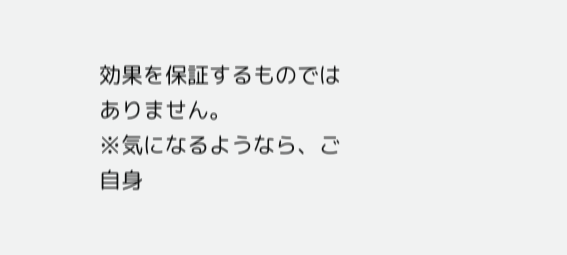効果を保証するものではありません。
※気になるようなら、ご自身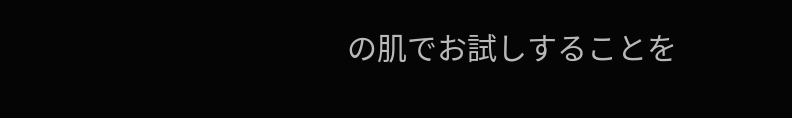の肌でお試しすることを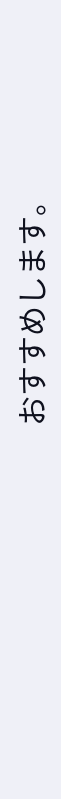おすすめします。